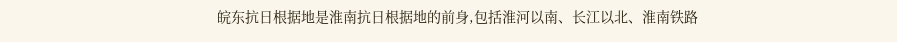皖东抗日根据地是淮南抗日根据地的前身,包括淮河以南、长江以北、淮南铁路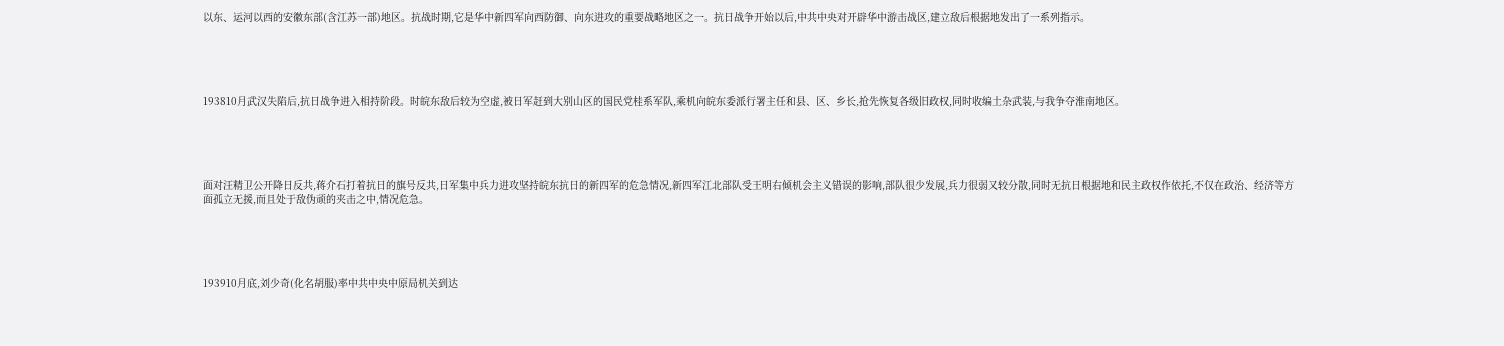以东、运河以西的安徽东部(含江苏一部)地区。抗战时期,它是华中新四军向西防御、向东进攻的重要战略地区之一。抗日战争开始以后,中共中央对开辟华中游击战区,建立敌后根据地发出了一系列指示。





193810月武汉失陷后,抗日战争进入相持阶段。时皖东敌后较为空虚,被日军赶到大别山区的国民党桂系军队,乘机向皖东委派行署主任和县、区、乡长,抢先恢复各级旧政权,同时收编土杂武装,与我争夺淮南地区。





面对汪精卫公开降日反共,蒋介石打着抗日的旗号反共,日军集中兵力进攻坚持皖东抗日的新四军的危急情况,新四军江北部队受王明右倾机会主义错误的影响,部队很少发展,兵力很弱又较分散,同时无抗日根据地和民主政权作依托,不仅在政治、经济等方面孤立无援,而且处于敌伪顽的夹击之中,情况危急。





193910月底,刘少奇(化名胡服)率中共中央中原局机关到达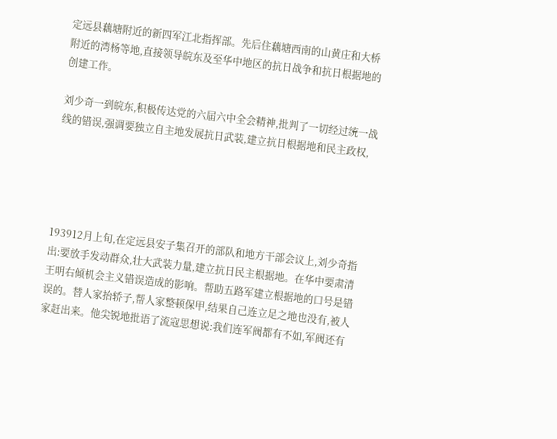定远县藕塘附近的新四军江北指挥部。先后住藕塘西南的山黄庄和大桥附近的湾杨等地,直接领导皖东及至华中地区的抗日战争和抗日根据地的创建工作。

刘少奇一到皖东,积极传达党的六届六中全会精神,批判了一切经过统一战线的错误,强调要独立自主地发展抗日武装,建立抗日根据地和民主政权,





193912月上旬,在定远县安子集召开的部队和地方干部会议上,刘少奇指出:要放手发动群众,壮大武装力量,建立抗日民主根据地。在华中要肃清王明右倾机会主义错误造成的影响。帮助五路军建立根据地的口号是错误的。替人家抬轿子,帮人家整顿保甲,结果自己连立足之地也没有,被人家赶出来。他尖锐地批语了流寇思想说:我们连军阀都有不如,军阀还有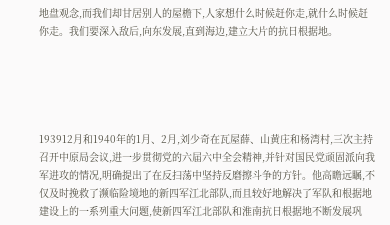地盘观念,而我们却甘居别人的屋檐下,人家想什么时候赶你走,就什么时候赶你走。我们要深入敌后,向东发展,直到海边,建立大片的抗日根据地。





193912月和1940年的1月、2月,刘少奇在瓦屋薛、山黄庄和杨湾村,三次主持召开中原局会议,进一步贯彻党的六届六中全会精神,并针对国民党顽固派向我军进攻的情况,明确提出了在反扫荡中坚持反磨擦斗争的方针。他高瞻远瞩,不仅及时挽救了濒临险境地的新四军江北部队,而且较好地解决了军队和根据地建设上的一系列重大问题,使新四军江北部队和淮南抗日根据地不断发展巩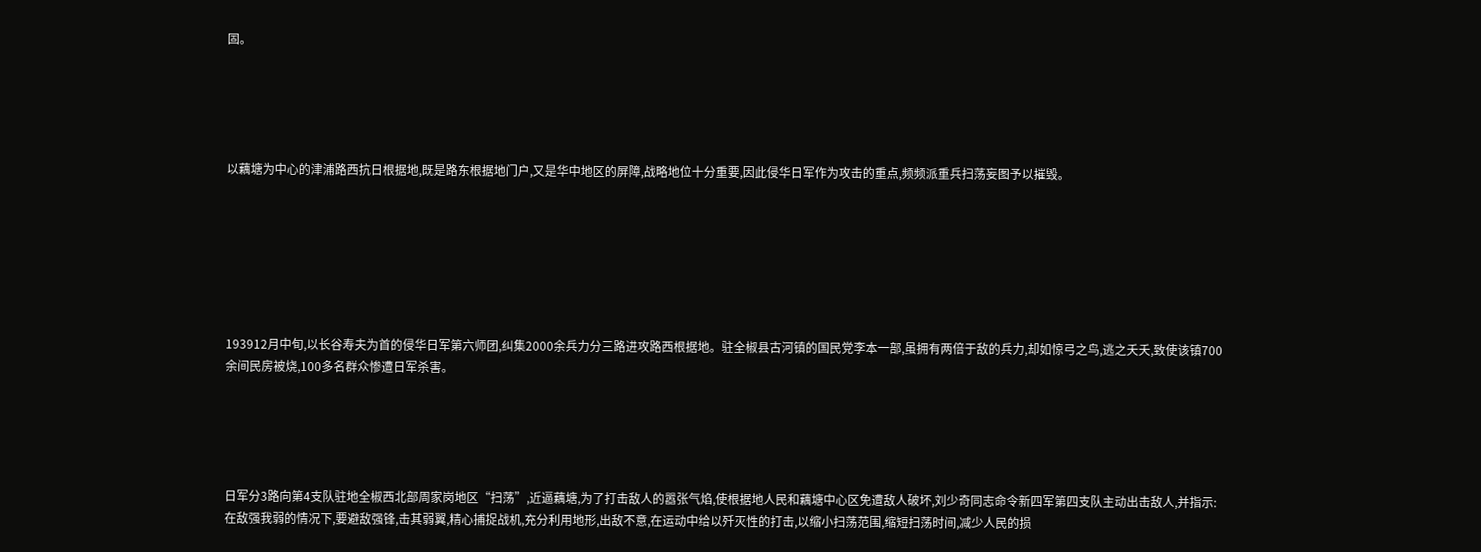固。





以藕塘为中心的津浦路西抗日根据地,既是路东根据地门户,又是华中地区的屏障,战略地位十分重要,因此侵华日军作为攻击的重点,频频派重兵扫荡妄图予以摧毁。







193912月中旬,以长谷寿夫为首的侵华日军第六师团,纠集2000余兵力分三路进攻路西根据地。驻全椒县古河镇的国民党李本一部,虽拥有两倍于敌的兵力,却如惊弓之鸟,逃之夭夭,致使该镇700余间民房被烧,100多名群众惨遭日军杀害。





日军分3路向第4支队驻地全椒西北部周家岗地区“扫荡”,近逼藕塘,为了打击敌人的嚣张气焰,使根据地人民和藕塘中心区免遭敌人破坏,刘少奇同志命令新四军第四支队主动出击敌人,并指示:在敌强我弱的情况下,要避敌强锋,击其弱翼,精心捕捉战机,充分利用地形,出敌不意,在运动中给以歼灭性的打击,以缩小扫荡范围,缩短扫荡时间,减少人民的损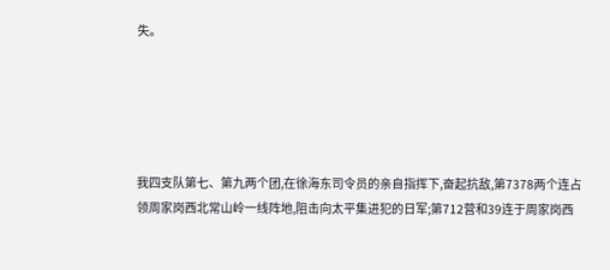失。





我四支队第七、第九两个团,在徐海东司令员的亲自指挥下,奋起抗敌,第7378两个连占领周家岗西北常山岭一线阵地,阻击向太平集进犯的日军;第712营和39连于周家岗西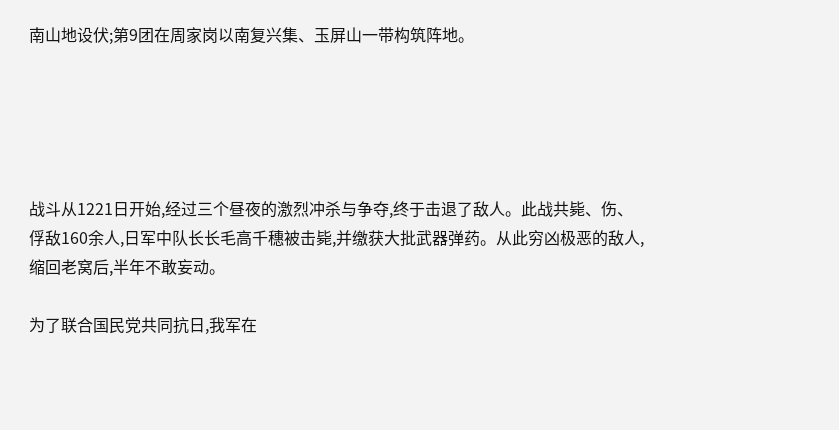南山地设伏;第9团在周家岗以南复兴集、玉屏山一带构筑阵地。





战斗从1221日开始,经过三个昼夜的激烈冲杀与争夺,终于击退了敌人。此战共毙、伤、俘敌160余人,日军中队长长毛高千穗被击毙,并缴获大批武器弹药。从此穷凶极恶的敌人,缩回老窝后,半年不敢妄动。

为了联合国民党共同抗日,我军在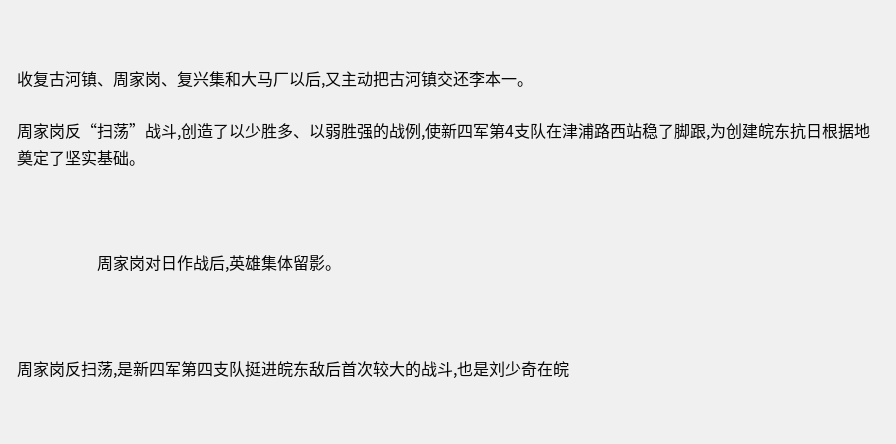收复古河镇、周家岗、复兴集和大马厂以后,又主动把古河镇交还李本一。

周家岗反“扫荡”战斗,创造了以少胜多、以弱胜强的战例,使新四军第4支队在津浦路西站稳了脚跟,为创建皖东抗日根据地奠定了坚实基础。



                    周家岗对日作战后,英雄集体留影。



周家岗反扫荡,是新四军第四支队挺进皖东敌后首次较大的战斗,也是刘少奇在皖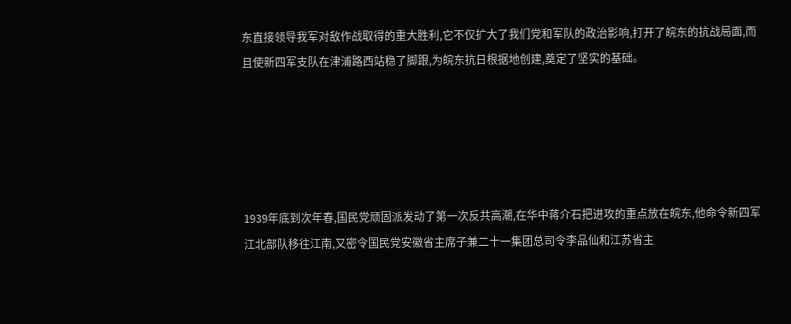东直接领导我军对敌作战取得的重大胜利,它不仅扩大了我们党和军队的政治影响,打开了皖东的抗战局面,而且使新四军支队在津浦路西站稳了脚跟,为皖东抗日根据地创建,奠定了坚实的基础。





1939年底到次年春,国民党顽固派发动了第一次反共高潮,在华中蒋介石把进攻的重点放在皖东,他命令新四军江北部队移往江南,又密令国民党安徽省主席子兼二十一集团总司令李品仙和江苏省主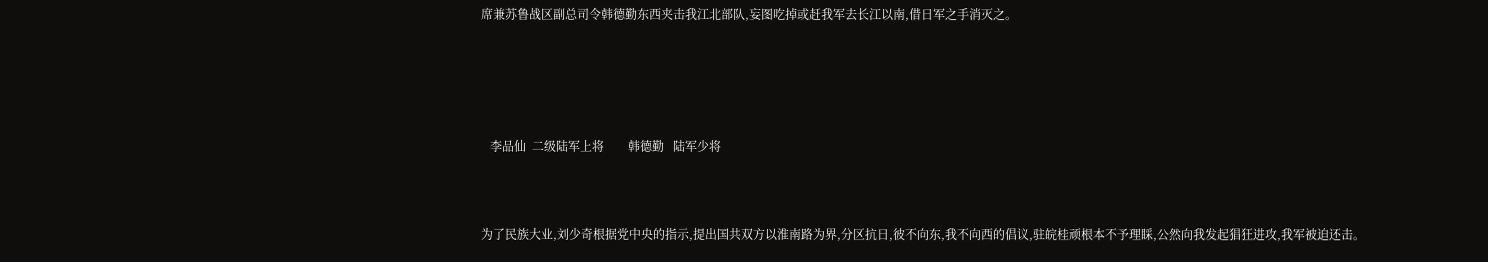席兼苏鲁战区副总司令韩德勤东西夹击我江北部队,妄图吃掉或赶我军去长江以南,借日军之手消灭之。





   李品仙  二级陆军上将        韩德勤   陆军少将



为了民族大业,刘少奇根据党中央的指示,提出国共双方以淮南路为界,分区抗日,彼不向东,我不向西的倡议,驻皖桂顽根本不予理睬,公然向我发起猖狂进攻,我军被迫还击。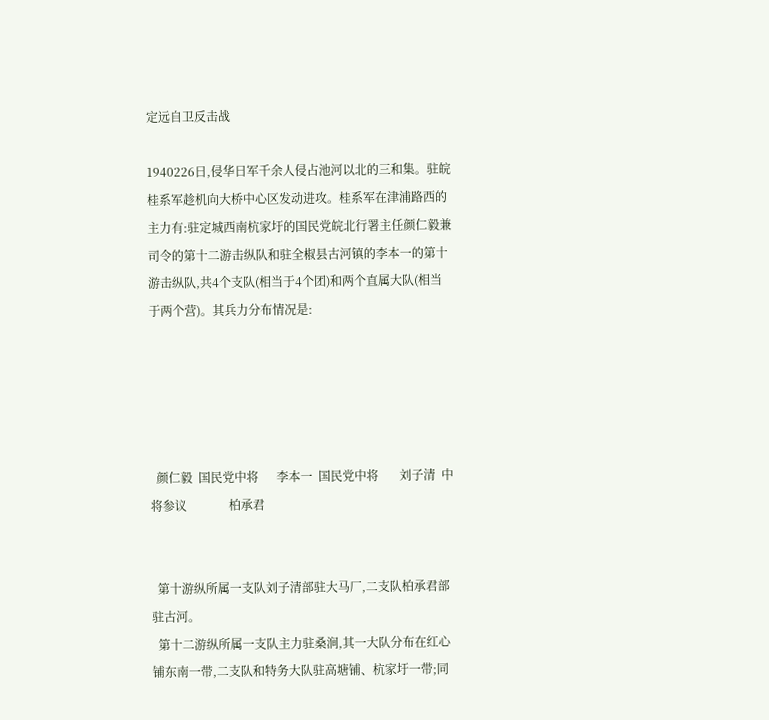定远自卫反击战

1940226日,侵华日军千余人侵占池河以北的三和集。驻皖桂系军趁机向大桥中心区发动进攻。桂系军在津浦路西的主力有:驻定城西南杭家圩的国民党皖北行署主任颜仁毅兼司令的第十二游击纵队和驻全椒县古河镇的李本一的第十游击纵队,共4个支队(相当于4个团)和两个直属大队(相当于两个营)。其兵力分布情况是:





  颜仁毅  国民党中将      李本一  国民党中将       刘子清  中将参议              柏承君


  第十游纵所属一支队刘子清部驻大马厂,二支队柏承君部驻古河。
  第十二游纵所属一支队主力驻桑涧,其一大队分布在红心铺东南一带,二支队和特务大队驻高塘铺、杭家圩一带;同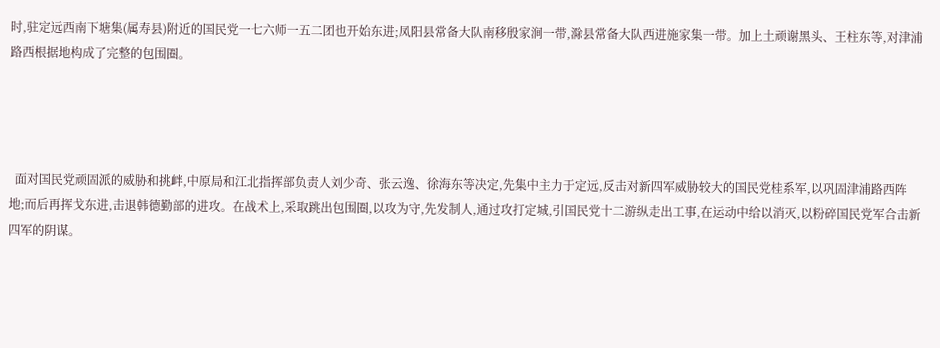时,驻定远西南下塘集(属寿县)附近的国民党一七六师一五二团也开始东进;凤阳县常备大队南移殷家涧一带,滁县常备大队西进施家集一带。加上土顽谢黑头、王柱东等,对津浦路西根据地构成了完整的包围圈。




  面对国民党顽固派的威胁和挑衅,中原局和江北指挥部负责人刘少奇、张云逸、徐海东等决定,先集中主力于定远,反击对新四军威胁较大的国民党桂系军,以巩固津浦路西阵地;而后再挥戈东进,击退韩德勤部的进攻。在战术上,采取跳出包围圈,以攻为守,先发制人,通过攻打定城,引国民党十二游纵走出工事,在运动中给以消灭,以粉碎国民党军合击新四军的阴谋。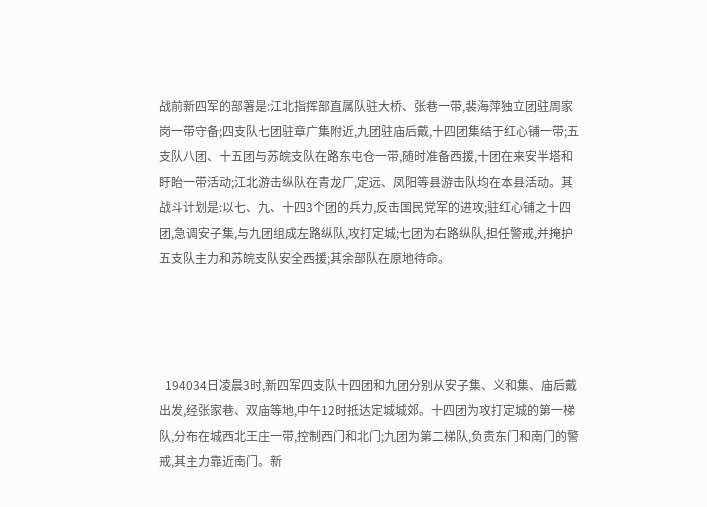战前新四军的部署是:江北指挥部直属队驻大桥、张巷一带,裴海萍独立团驻周家岗一带守备;四支队七团驻章广集附近,九团驻庙后戴,十四团集结于红心铺一带;五支队八团、十五团与苏皖支队在路东屯仓一带,随时准备西援,十团在来安半塔和盱眙一带活动;江北游击纵队在青龙厂,定远、凤阳等县游击队均在本县活动。其战斗计划是:以七、九、十四3个团的兵力,反击国民党军的进攻;驻红心铺之十四团,急调安子集,与九团组成左路纵队,攻打定城;七团为右路纵队,担任警戒,并掩护五支队主力和苏皖支队安全西援;其余部队在原地待命。




  194034日凌晨3时,新四军四支队十四团和九团分别从安子集、义和集、庙后戴出发,经张家巷、双庙等地,中午12时抵达定城城郊。十四团为攻打定城的第一梯队,分布在城西北王庄一带,控制西门和北门;九团为第二梯队,负责东门和南门的警戒,其主力靠近南门。新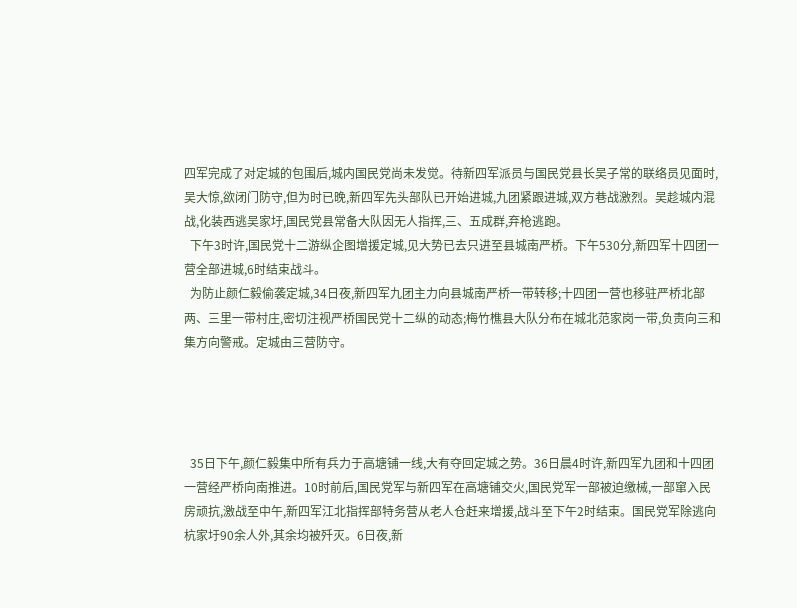四军完成了对定城的包围后,城内国民党尚未发觉。待新四军派员与国民党县长吴子常的联络员见面时,吴大惊,欲闭门防守,但为时已晚,新四军先头部队已开始进城,九团紧跟进城,双方巷战激烈。吴趁城内混战,化装西逃吴家圩,国民党县常备大队因无人指挥,三、五成群,弃枪逃跑。
  下午3时许,国民党十二游纵企图增援定城,见大势已去只进至县城南严桥。下午530分,新四军十四团一营全部进城,6时结束战斗。
  为防止颜仁毅偷袭定城,34日夜,新四军九团主力向县城南严桥一带转移;十四团一营也移驻严桥北部两、三里一带村庄,密切注视严桥国民党十二纵的动态;梅竹樵县大队分布在城北范家岗一带,负责向三和集方向警戒。定城由三营防守。




  35日下午,颜仁毅集中所有兵力于高塘铺一线,大有夺回定城之势。36日晨4时许,新四军九团和十四团一营经严桥向南推进。10时前后,国民党军与新四军在高塘铺交火,国民党军一部被迫缴械,一部窜入民房顽抗,激战至中午,新四军江北指挥部特务营从老人仓赶来增援,战斗至下午2时结束。国民党军除逃向杭家圩90余人外,其余均被歼灭。6日夜,新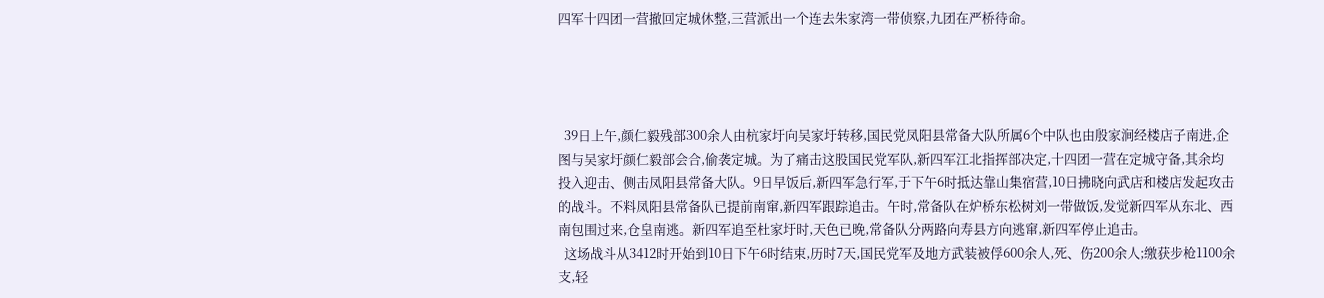四军十四团一营撤回定城休整,三营派出一个连去朱家湾一带侦察,九团在严桥待命。




  39日上午,颜仁毅残部300余人由杭家圩向吴家圩转移,国民党凤阳县常备大队所属6个中队也由殷家涧经楼店子南进,企图与吴家圩颜仁毅部会合,偷袭定城。为了痛击这股国民党军队,新四军江北指挥部决定,十四团一营在定城守备,其余均投入迎击、侧击凤阳县常备大队。9日早饭后,新四军急行军,于下午6时抵达靠山集宿营,10日拂晓向武店和楼店发起攻击的战斗。不料凤阳县常备队已提前南窜,新四军跟踪追击。午时,常备队在炉桥东松树刘一带做饭,发觉新四军从东北、西南包围过来,仓皇南逃。新四军追至杜家圩时,天色已晚,常备队分两路向寿县方向逃窜,新四军停止追击。
  这场战斗从3412时开始到10日下午6时结束,历时7天,国民党军及地方武装被俘600余人,死、伤200余人;缴获步枪1100余支,轻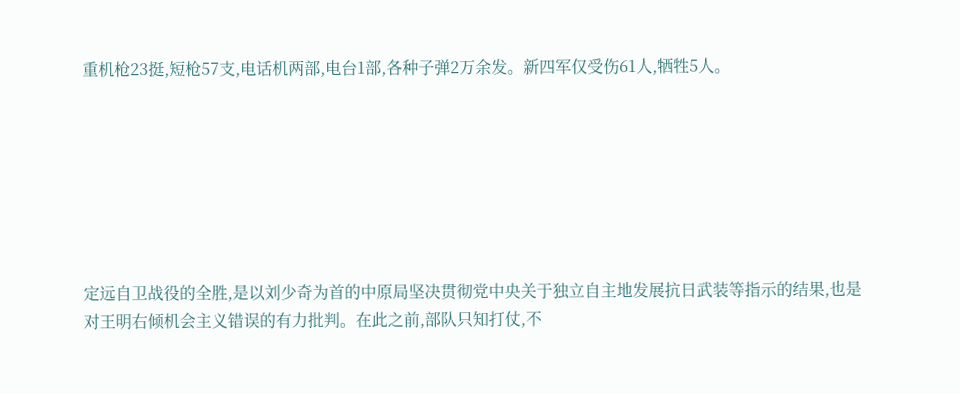重机枪23挺,短枪57支,电话机两部,电台1部,各种子弹2万余发。新四军仅受伤61人,牺牲5人。







定远自卫战役的全胜,是以刘少奇为首的中原局坚决贯彻党中央关于独立自主地发展抗日武装等指示的结果,也是对王明右倾机会主义错误的有力批判。在此之前,部队只知打仗,不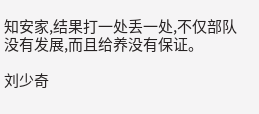知安家,结果打一处丢一处,不仅部队没有发展,而且给养没有保证。

刘少奇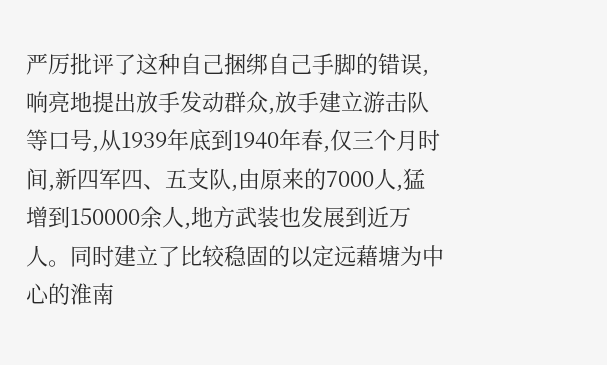严厉批评了这种自己捆绑自己手脚的错误,响亮地提出放手发动群众,放手建立游击队等口号,从1939年底到1940年春,仅三个月时间,新四军四、五支队,由原来的7000人,猛增到150000余人,地方武装也发展到近万人。同时建立了比较稳固的以定远藉塘为中心的淮南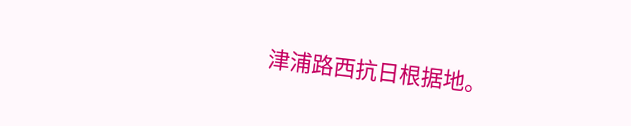津浦路西抗日根据地。